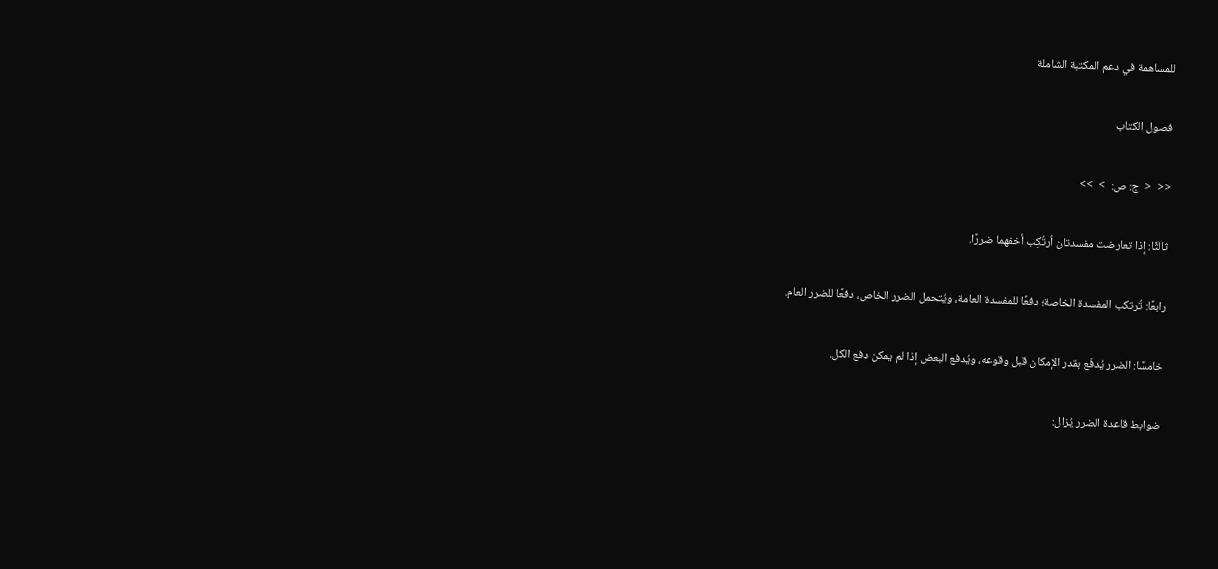للمساهمة في دعم المكتبة الشاملة

فصول الكتاب

<<  <  ج: ص:  >  >>

ثالثًا: إذا تعارضت مفسدتان اُرتُكِب أخفهما ضررًا.

رابعًا: تُرتكب المفسدة الخاصة؛ دفعًا للمفسدة العامة، ويُتحمل الضرر الخاص، دفعًا للضرر العام.

خامسًا: الضرر يُدفَع بقدر الإمكان قبل وقوعه، ويُدفع البعض إذا لم يمكن دفع الكل.

ضوابط قاعدة الضرر يُزال: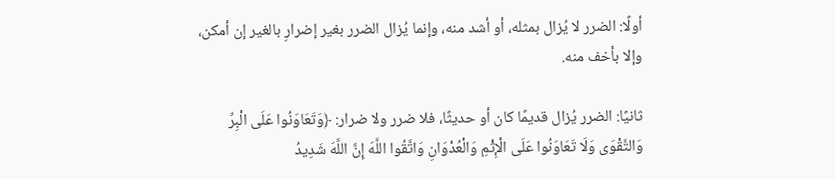أولًا: الضرر لا يُزال بمثله، أو أشد منه، وإنما يُزال الضرر بغير إضرارِ بالغير إن أمكن، وإلا بأخف منه.

ثانيًا: الضرر يُزال قديمًا كان أو حديثًا، فلا ضرر ولا ضرار: ﴿وَتَعَاوَنُوا عَلَى الْبِرِّ وَالتَّقْوَى وَلَا تَعَاوَنُوا عَلَى الْإِثْمِ وَالْعُدْوَانِ وَاتَّقُوا اللَّهَ إِنَّ اللَّهَ شَدِيدُ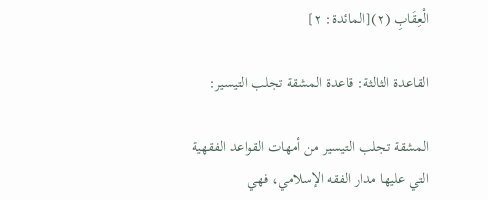الْعِقَابِ (٢)[المائدة: ٢]

القاعدة الثالثة: قاعدة المشقة تجلب التيسير:

المشقة تجلب التيسير من أمهات القواعد الفقهية التي عليها مدار الفقه الإسلامي، فهي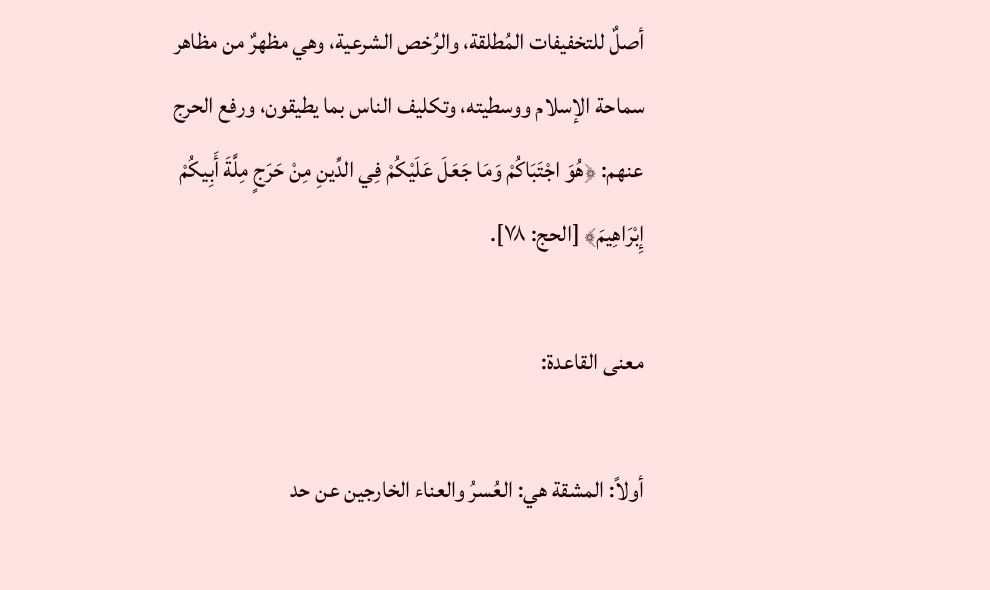أصلٌ للتخفيفات المُطلقة، والرُخص الشرعية، وهي مظهرٌ من مظاهر سماحة الإسلام ووسطيته، وتكليف الناس بما يطيقون، ورفع الحرج عنهم: ﴿هُوَ اجْتَبَاكُمْ وَمَا جَعَلَ عَلَيْكُمْ فِي الدِّينِ مِنْ حَرَجٍ مِلَّةَ أَبِيكُمْ إِبْرَاهِيمَ﴾ [الحج: ٧٨].

معنى القاعدة:

أولاً: المشقة هي: العُسرُ والعناء الخارجين عن حد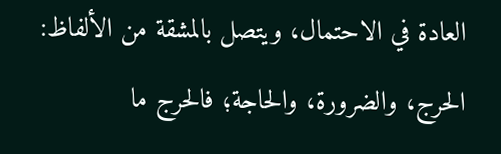العادة في الاحتمال، ويتصل بالمشقة من الألفاظ: الحرج، والضرورة، والحاجة؛ فالحرج ما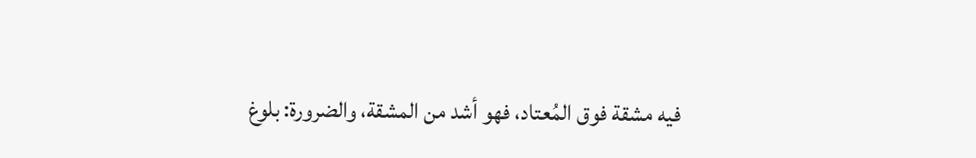فيه مشقة فوق المُعتاد، فهو أشد من المشقة، والضرورة: بلوغ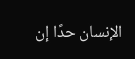الإنسان حدًا إن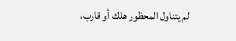لم يتناول المحظور هلك أو قارب،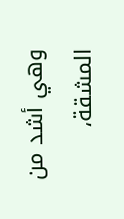وهي أشد من المشقة،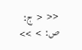<<  <  ج: ص:  >  >>